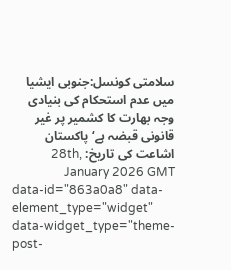سلامتی کونسل:جنوبی ایشیا میں عدم استحکام کی بنیادی وجہ بھارت کا کشمیر پر غیر قانونی قبضہ ہے‘ پاکستان
اشاعت کی تاریخ: 28th, January 2026 GMT
data-id="863a0a8" data-element_type="widget" data-widget_type="theme-post-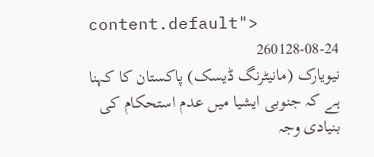content.default">
260128-08-24
نیویارک (مانیٹرنگ ڈیسک) پاکستان کا کہنا ہے کہ جنوبی ایشیا میں عدم استحکام کی بنیادی وجہ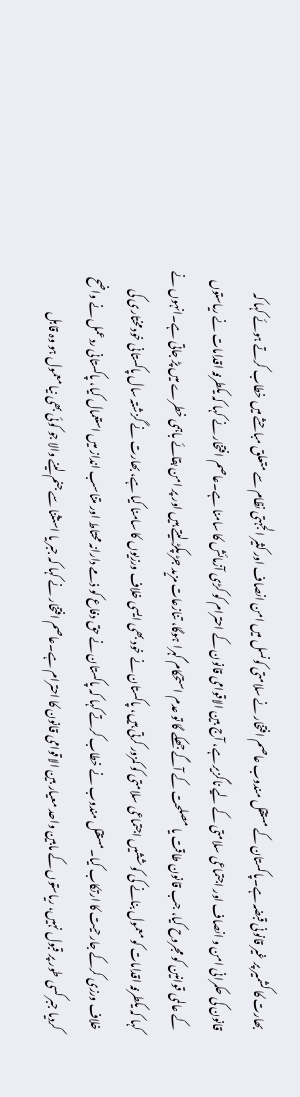بھارت کا کشمیر پر غیر قانونی قبضہ ہے۔پاکستان کے مستقل مندوب عاصم افتخار نے سلامتی کونسل میں امن انصاف اور کثیر الجہتی نظام سے متعلق مباحثے میں خطاب کرتے ہوئے کہا کہ قانون کی حکمرانی امن و انصاف اور اجتماعی سلامتی کے لیے ناگزیر ہے، آج بین الاقوامی قانون کے احترام کو کڑی آزمائش کا سامنا ہے۔عاصم افتخار نے کہا کہ یکطرفہ اقدامات نے ریاستوں کے عالمی قوانین کو مجروح کیا، جب قانون طاقت یا مصلحت کے آگے جھکے گا تو عدم استحکام گہرا ہوگا، تنازعات مزید جڑ پکڑ لیتے ہیں اور پر امن بقائے باہمی خطرے میں پڑ جاتی ہے۔انہوں نے کہا کہ یکطرفہ اقدامات کو معمول بنانے کی کوششیں اجتماعی سلامتی کو کمزور کرتی ہیں، پاکستان نے خود بھی ایسی خلاف ورزیوں کا سامنا کیا ہے، بھارت نے گزشتہ سال پاکستانی خودمختاری کی خلاف ورزی کرکے جارحیت کا ارتکاب کیا۔مستقل مندوب نے خطاب کرتے کہا کہ پاکستان نے حق دفاع کو ذمے دارانہ محتاط اور متناسب انداز میں استعمال کیا، پاکستانی ردعمل نے واضح کردیا جبر کسی طور پر قبول نہیں، ریاستوں کے مابین واحد معیار بین الاقوامی قانون کا احترام ہے۔عاصم افتخار نے کہا کہ جبر یا استثنا سے جنم لینے والا جو کوئی بھی نیا معمول ہو وہ قابل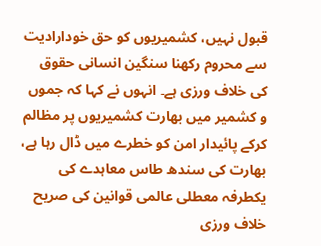قبول نہیں، کشمیریوں کو حق خودارادیت سے محروم رکھنا سنگین انسانی حقوق کی خلاف ورزی ہے۔ انہوں نے کہا کہ جموں و کشمیر میں بھارت کشمیریوں پر مظالم کرکے پائیدار امن کو خطرے میں ڈال رہا ہے، بھارت کی سندھ طاس معاہدے کی یکطرفہ معطلی عالمی قوانین کی صریح خلاف ورزی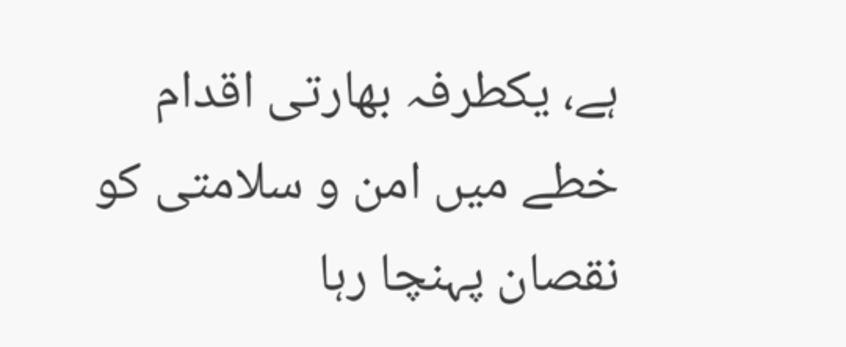ہے، یکطرفہ بھارتی اقدام خطے میں امن و سلامتی کو نقصان پہنچا رہا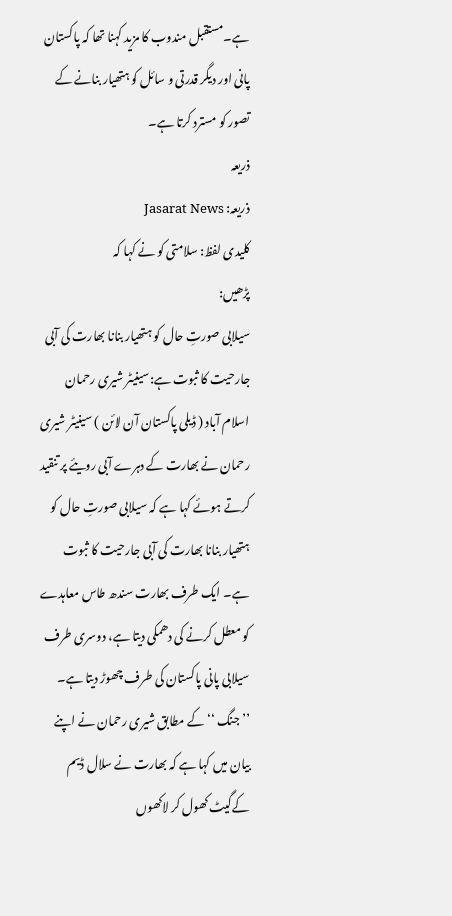ہے۔مستقبل مندوب کا مزید کہنا تھا کہ پاکستان پانی اور دیگر قدرتی و سائل کو ہتھیار بنانے کے تصور کو مسترد کرتا ہے۔
ذریعہ
ذریعہ: Jasarat News
کلیدی لفظ: سلامتی کو نے کہا کہ
پڑھیں:
سیلابی صورتِ حال کو ہتھیار بنانا بھارت کی آبی جارحیت کا ثبوت ہے:سینیٹر شیری رحمان
اسلام آباد ( ڈیلی پاکستان آن لائن ) سینیٹر شیری رحمان نے بھارت کے دہرے آبی رویئے پر تنقید کرتے ہوئے کہا ہے کہ سیلابی صورتِ حال کو ہتھیار بنانا بھارت کی آبی جارحیت کا ثبوت ہے۔ ایک طرف بھارت سندھ طاس معاہدے کو معطل کرنے کی دھمکی دیتا ہے، دوسری طرف سیلابی پانی پاکستان کی طرف چھوڑ دیتا ہے۔
’’جنگ ‘‘ کے مطابق شیری رحمان نے اپنے بیان میں کہا ہے کہ بھارت نے سلال ڈیم کےگیٹ کھول کر لاکھوں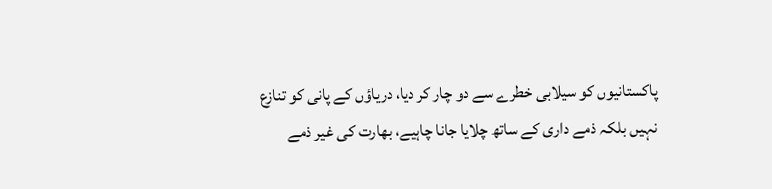پاکستانیوں کو سیلابی خطرے سے دو چار کر دیا، دریاؤں کے پانی کو تنازع نہیں بلکہ ذمے داری کے ساتھ چلایا جانا چاہیے، بھارت کی غیر ذمے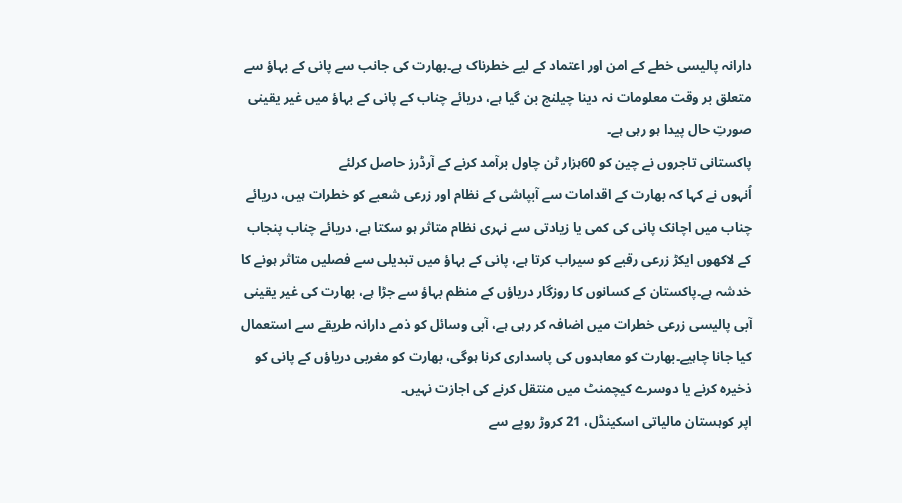دارانہ پالیسی خطے کے امن اور اعتماد کے لیے خطرناک ہے۔بھارت کی جانب سے پانی کے بہاؤ سے متعلق بر وقت معلومات نہ دینا چیلنج بن گیا ہے، دریائے چناب کے پانی کے بہاؤ میں غیر یقینی صورتِ حال پیدا ہو رہی ہے۔
پاکستانی تاجروں نے چین کو 60ہزار ٹن چاول برآمد کرنے کے آرڈرز حاصل کرلئے
اُنہوں نے کہا کہ بھارت کے اقدامات سے آبپاشی کے نظام اور زرعی شعبے کو خطرات ہیں، دریائے چناب میں اچانک پانی کی کمی یا زیادتی سے نہری نظام متاثر ہو سکتا ہے، دریائے چناب پنجاب کے لاکھوں ایکڑ زرعی رقبے کو سیراب کرتا ہے، پانی کے بہاؤ میں تبدیلی سے فصلیں متاثر ہونے کا خدشہ ہے۔پاکستان کے کسانوں کا روزگار دریاؤں کے منظم بہاؤ سے جڑا ہے، بھارت کی غیر یقینی آبی پالیسی زرعی خطرات میں اضافہ کر رہی ہے، آبی وسائل کو ذمے دارانہ طریقے سے استعمال کیا جانا چاہیے۔بھارت کو معاہدوں کی پاسداری کرنا ہوگی، بھارت کو مغربی دریاؤں کے پانی کو ذخیرہ کرنے یا دوسرے کیچمنٹ میں منتقل کرنے کی اجازت نہیں۔
اپر کوہستان مالیاتی اسکینڈل، 21 کروڑ روپے سے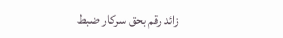زائد رقم بحق سرکار ضبط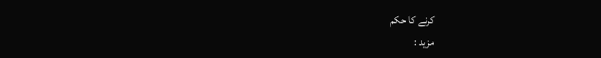کرنے کا حکم
مزید :